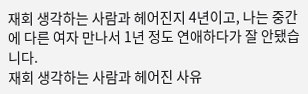재회 생각하는 사람과 헤어진지 4년이고, 나는 중간에 다른 여자 만나서 1년 정도 연애하다가 잘 안됐습니다.
재회 생각하는 사람과 헤어진 사유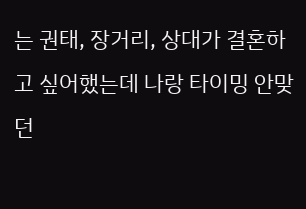는 권태, 장거리, 상대가 결혼하고 싶어했는데 나랑 타이밍 안맞던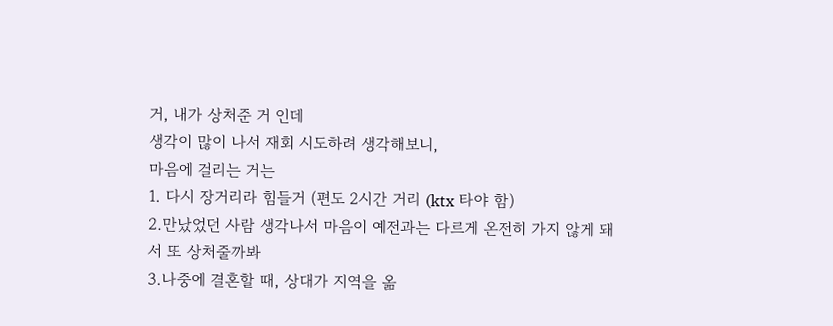거, 내가 상처준 거 인데
생각이 많이 나서 재회 시도하려 생각해보니,
마음에 걸리는 거는
1. 다시 장거리라 힘들거 (편도 2시간 거리 (ktx 타야 함)
2.만났었던 사람 생각나서 마음이 예전과는 다르게 온전히 가지 않게 돼서 또 상처줄까봐
3.나중에 결혼할 때, 상대가 지역을 옮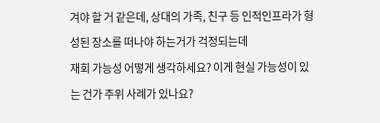겨야 할 거 같은데, 상대의 가족, 친구 등 인적인프라가 형성된 장소를 떠나야 하는거가 걱정되는데
재회 가능성 어떻게 생각하세요? 이게 현실 가능성이 있는 건가 주위 사례가 있나요?